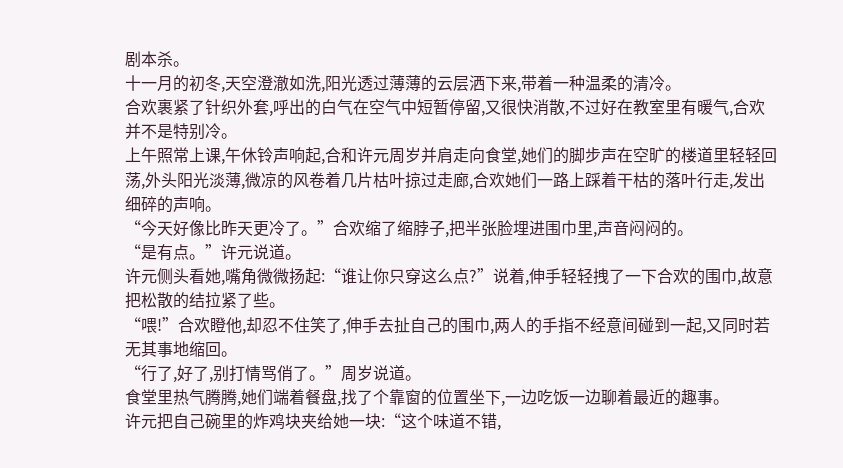剧本杀。
十一月的初冬,天空澄澈如洗,阳光透过薄薄的云层洒下来,带着一种温柔的清冷。
合欢裹紧了针织外套,呼出的白气在空气中短暂停留,又很快消散,不过好在教室里有暖气,合欢并不是特别冷。
上午照常上课,午休铃声响起,合和许元周岁并肩走向食堂,她们的脚步声在空旷的楼道里轻轻回荡,外头阳光淡薄,微凉的风卷着几片枯叶掠过走廊,合欢她们一路上踩着干枯的落叶行走,发出细碎的声响。
“今天好像比昨天更冷了。”合欢缩了缩脖子,把半张脸埋进围巾里,声音闷闷的。
“是有点。”许元说道。
许元侧头看她,嘴角微微扬起:“谁让你只穿这么点?”说着,伸手轻轻拽了一下合欢的围巾,故意把松散的结拉紧了些。
“喂!”合欢瞪他,却忍不住笑了,伸手去扯自己的围巾,两人的手指不经意间碰到一起,又同时若无其事地缩回。
“行了,好了,别打情骂俏了。”周岁说道。
食堂里热气腾腾,她们端着餐盘,找了个靠窗的位置坐下,一边吃饭一边聊着最近的趣事。
许元把自己碗里的炸鸡块夹给她一块:“这个味道不错,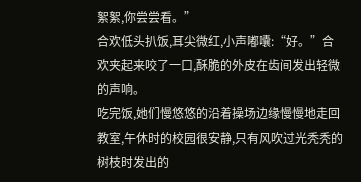絮絮,你尝尝看。”
合欢低头扒饭,耳尖微红,小声嘟囔:“好。”合欢夹起来咬了一口,酥脆的外皮在齿间发出轻微的声响。
吃完饭,她们慢悠悠的沿着操场边缘慢慢地走回教室,午休时的校园很安静,只有风吹过光秃秃的树枝时发出的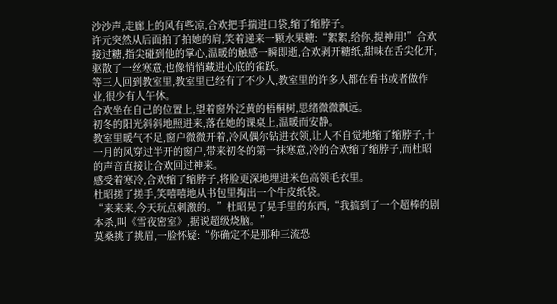沙沙声,走廊上的风有些凉,合欢把手揣进口袋,缩了缩脖子。
许元突然从后面拍了拍她的肩,笑着递来一颗水果糖:“絮絮,给你,提神用!”合欢接过糖,指尖碰到他的掌心,温暖的触感一瞬即逝,合欢剥开糖纸,甜味在舌尖化开,驱散了一丝寒意,也像悄悄藏进心底的雀跃。
等三人回到教室里,教室里已经有了不少人,教室里的许多人都在看书或者做作业,很少有人午休。
合欢坐在自己的位置上,望着窗外泛黄的梧桐树,思绪微微飘远。
初冬的阳光斜斜地照进来,落在她的课桌上,温暖而安静。
教室里暖气不足,窗户微微开着,冷风偶尔钻进衣领,让人不自觉地缩了缩脖子,十一月的风穿过半开的窗户,带来初冬的第一抹寒意,冷的合欢缩了缩脖子,而杜昭的声音直接让合欢回过神来。
感受着寒冷,合欢缩了缩脖子,将脸更深地埋进米色高领毛衣里。
杜昭搓了搓手,笑嘻嘻地从书包里掏出一个牛皮纸袋。
“来来来,今天玩点刺激的。”杜昭晃了晃手里的东西,“我搞到了一个超棒的剧本杀,叫《雪夜密室》,据说超级烧脑。”
莫桑挑了挑眉,一脸怀疑:“你确定不是那种三流恐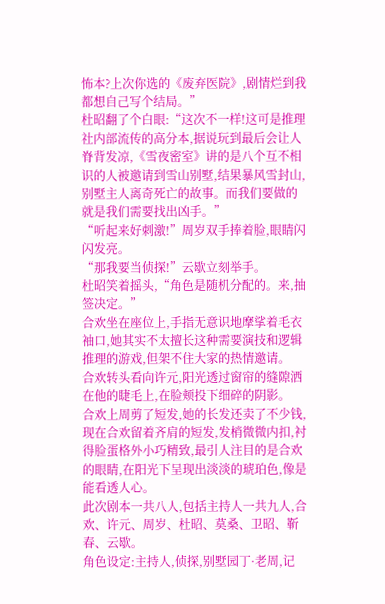怖本?上次你选的《废弃医院》,剧情烂到我都想自己写个结局。”
杜昭翻了个白眼:“这次不一样!这可是推理社内部流传的高分本,据说玩到最后会让人脊背发凉,《雪夜密室》讲的是八个互不相识的人被邀请到雪山别墅,结果暴风雪封山,别墅主人离奇死亡的故事。而我们要做的就是我们需要找出凶手。”
“听起来好刺激!”周岁双手捧着脸,眼睛闪闪发亮。
“那我要当侦探!”云歇立刻举手。
杜昭笑着摇头,“角色是随机分配的。来,抽签决定。”
合欢坐在座位上,手指无意识地摩挲着毛衣袖口,她其实不太擅长这种需要演技和逻辑推理的游戏,但架不住大家的热情邀请。
合欢转头看向许元,阳光透过窗帘的缝隙洒在他的睫毛上,在脸颊投下细碎的阴影。
合欢上周剪了短发,她的长发还卖了不少钱,现在合欢留着齐肩的短发,发梢微微内扣,衬得脸蛋格外小巧精致,最引人注目的是合欢的眼睛,在阳光下呈现出淡淡的琥珀色,像是能看透人心。
此次剧本一共八人,包括主持人一共九人,合欢、许元、周岁、杜昭、莫桑、卫昭、靳春、云歇。
角色设定:主持人,侦探,别墅园丁·老周,记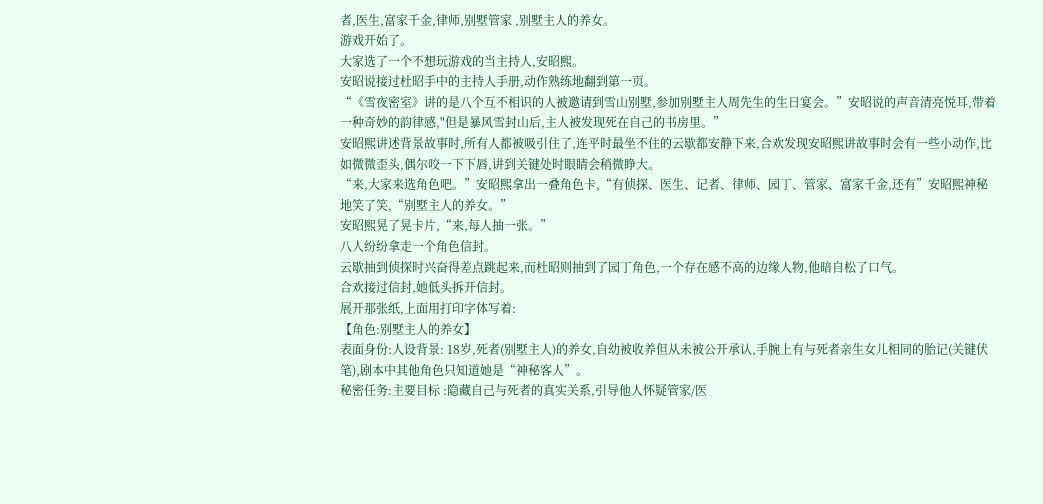者,医生,富家千金,律师,别墅管家 ,别墅主人的养女。
游戏开始了。
大家选了一个不想玩游戏的当主持人,安昭熙。
安昭说接过杜昭手中的主持人手册,动作熟练地翻到第一页。
“《雪夜密室》讲的是八个互不相识的人被邀请到雪山别墅,参加别墅主人周先生的生日宴会。”安昭说的声音清亮悦耳,带着一种奇妙的韵律感,"但是暴风雪封山后,主人被发现死在自己的书房里。”
安昭熙讲述背景故事时,所有人都被吸引住了,连平时最坐不住的云歇都安静下来,合欢发现安昭熙讲故事时会有一些小动作,比如微微歪头,偶尔咬一下下唇,讲到关键处时眼睛会稍微睁大。
“来,大家来选角色吧。”安昭熙拿出一叠角色卡,“有侦探、医生、记者、律师、园丁、管家、富家千金,还有”安昭熙神秘地笑了笑,“别墅主人的养女。”
安昭熙晃了晃卡片,“来,每人抽一张。”
八人纷纷拿走一个角色信封。
云歇抽到侦探时兴奋得差点跳起来,而杜昭则抽到了园丁角色,一个存在感不高的边缘人物,他暗自松了口气。
合欢接过信封,她低头拆开信封。
展开那张纸,上面用打印字体写着:
【角色:别墅主人的养女】
表面身份:人设背景: 18岁,死者(别墅主人)的养女,自幼被收养但从未被公开承认,手腕上有与死者亲生女儿相同的胎记(关键伏笔),剧本中其他角色只知道她是“神秘客人”。
秘密任务:主要目标 :隐藏自己与死者的真实关系,引导他人怀疑管家/医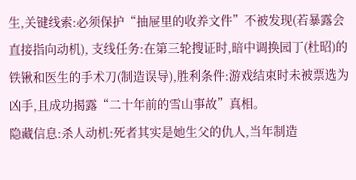生,关键线索:必须保护“抽屉里的收养文件”不被发现(若暴露会直接指向动机), 支线任务:在第三轮搜证时,暗中调换园丁(杜昭)的铁锹和医生的手术刀(制造误导),胜利条件:游戏结束时未被票选为凶手,且成功揭露“二十年前的雪山事故”真相。
隐藏信息:杀人动机:死者其实是她生父的仇人,当年制造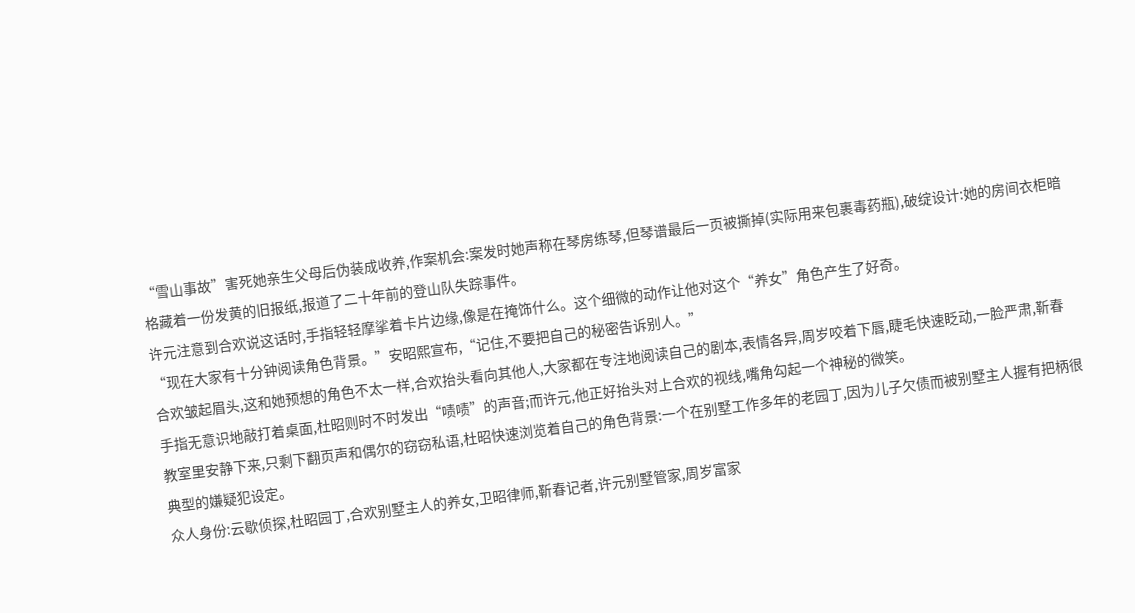“雪山事故”害死她亲生父母后伪装成收养,作案机会:案发时她声称在琴房练琴,但琴谱最后一页被撕掉(实际用来包裹毒药瓶),破绽设计:她的房间衣柜暗格藏着一份发黄的旧报纸,报道了二十年前的登山队失踪事件。
许元注意到合欢说这话时,手指轻轻摩挲着卡片边缘,像是在掩饰什么。这个细微的动作让他对这个“养女”角色产生了好奇。
“现在大家有十分钟阅读角色背景。”安昭熙宣布,“记住,不要把自己的秘密告诉别人。”
合欢皱起眉头,这和她预想的角色不太一样,合欢抬头看向其他人,大家都在专注地阅读自己的剧本,表情各异,周岁咬着下唇,睫毛快速眨动,一脸严肃,靳春手指无意识地敲打着桌面,杜昭则时不时发出“啧啧”的声音;而许元,他正好抬头对上合欢的视线,嘴角勾起一个神秘的微笑。
教室里安静下来,只剩下翻页声和偶尔的窃窃私语,杜昭快速浏览着自己的角色背景:一个在别墅工作多年的老园丁,因为儿子欠债而被别墅主人握有把柄很典型的嫌疑犯设定。
众人身份:云歇侦探,杜昭园丁,合欢别墅主人的养女,卫昭律师,靳春记者,许元别墅管家,周岁富家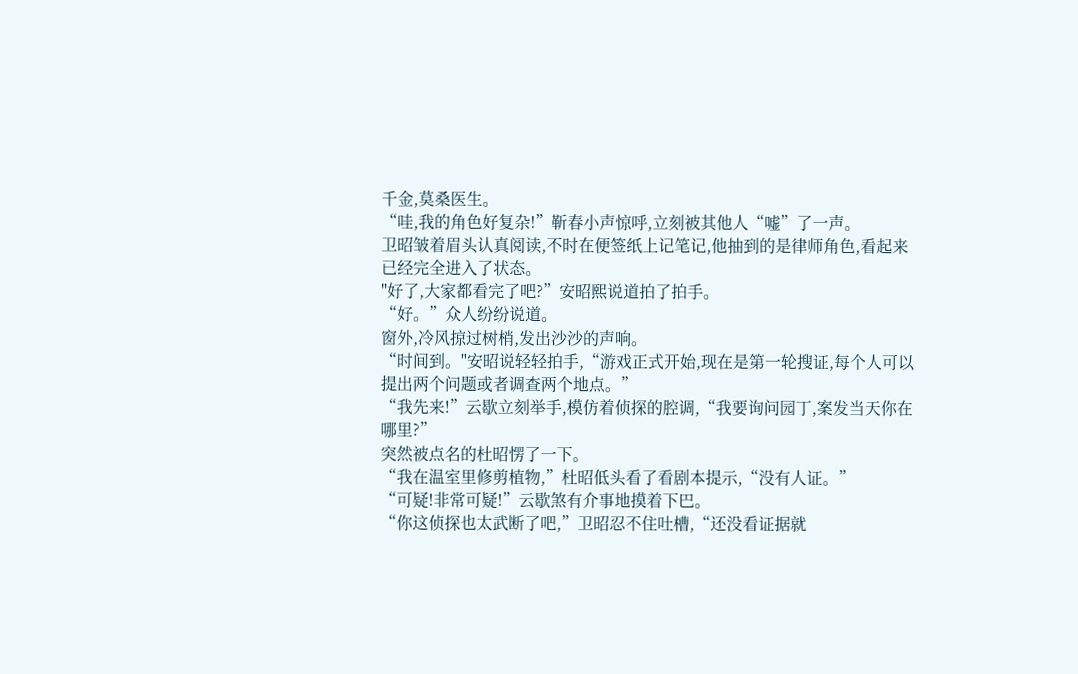千金,莫桑医生。
“哇,我的角色好复杂!”靳春小声惊呼,立刻被其他人“嘘”了一声。
卫昭皱着眉头认真阅读,不时在便签纸上记笔记,他抽到的是律师角色,看起来已经完全进入了状态。
"好了,大家都看完了吧?”安昭熙说道拍了拍手。
“好。”众人纷纷说道。
窗外,冷风掠过树梢,发出沙沙的声响。
“时间到。"安昭说轻轻拍手,“游戏正式开始,现在是第一轮搜证,每个人可以提出两个问题或者调查两个地点。”
“我先来!”云歇立刻举手,模仿着侦探的腔调,“我要询问园丁,案发当天你在哪里?”
突然被点名的杜昭愣了一下。
“我在温室里修剪植物,”杜昭低头看了看剧本提示,“没有人证。”
“可疑!非常可疑!”云歇煞有介事地摸着下巴。
“你这侦探也太武断了吧,”卫昭忍不住吐槽,“还没看证据就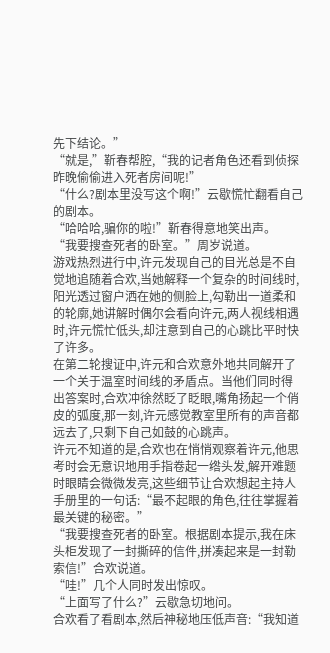先下结论。”
“就是,”靳春帮腔,“我的记者角色还看到侦探昨晚偷偷进入死者房间呢!”
“什么?剧本里没写这个啊!”云歇慌忙翻看自己的剧本。
“哈哈哈,骗你的啦!”靳春得意地笑出声。
“我要搜查死者的卧室。”周岁说道。
游戏热烈进行中,许元发现自己的目光总是不自觉地追随着合欢,当她解释一个复杂的时间线时,阳光透过窗户洒在她的侧脸上,勾勒出一道柔和的轮廓,她讲解时偶尔会看向许元,两人视线相遇时,许元慌忙低头,却注意到自己的心跳比平时快了许多。
在第二轮搜证中,许元和合欢意外地共同解开了一个关于温室时间线的矛盾点。当他们同时得出答案时,合欢冲徐然眨了眨眼,嘴角扬起一个俏皮的弧度,那一刻,许元感觉教室里所有的声音都远去了,只剩下自己如鼓的心跳声。
许元不知道的是,合欢也在悄悄观察着许元,他思考时会无意识地用手指卷起一绺头发,解开难题时眼睛会微微发亮,这些细节让合欢想起主持人手册里的一句话:“最不起眼的角色,往往掌握着最关键的秘密。”
“我要搜查死者的卧室。根据剧本提示,我在床头柜发现了一封撕碎的信件,拼凑起来是一封勒索信!”合欢说道。
“哇!”几个人同时发出惊叹。
“上面写了什么?”云歇急切地问。
合欢看了看剧本,然后神秘地压低声音:“我知道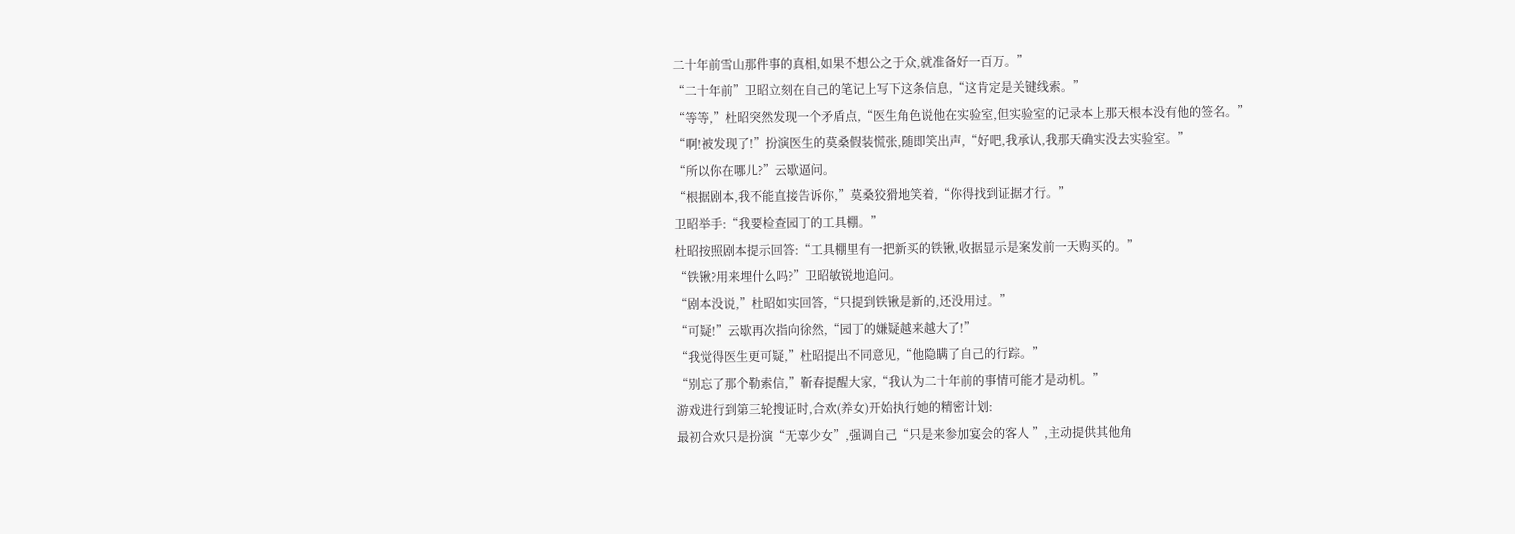二十年前雪山那件事的真相,如果不想公之于众,就准备好一百万。”
“二十年前”卫昭立刻在自己的笔记上写下这条信息,“这肯定是关键线索。”
“等等,”杜昭突然发现一个矛盾点,“医生角色说他在实验室,但实验室的记录本上那天根本没有他的签名。”
“啊!被发现了!”扮演医生的莫桑假装慌张,随即笑出声,“好吧,我承认,我那天确实没去实验室。”
“所以你在哪儿?”云歇逼问。
“根据剧本,我不能直接告诉你,”莫桑狡猾地笑着,“你得找到证据才行。”
卫昭举手:“我要检查园丁的工具棚。”
杜昭按照剧本提示回答:“工具棚里有一把新买的铁锹,收据显示是案发前一天购买的。”
“铁锹?用来埋什么吗?”卫昭敏锐地追问。
“剧本没说,”杜昭如实回答,“只提到铁锹是新的,还没用过。”
“可疑!”云歇再次指向徐然,“园丁的嫌疑越来越大了!”
“我觉得医生更可疑,”杜昭提出不同意见,“他隐瞒了自己的行踪。”
“别忘了那个勒索信,”靳春提醒大家,“我认为二十年前的事情可能才是动机。”
游戏进行到第三轮搜证时,合欢(养女)开始执行她的精密计划:
最初合欢只是扮演“无辜少女”,强调自己“只是来参加宴会的客人 ”,主动提供其他角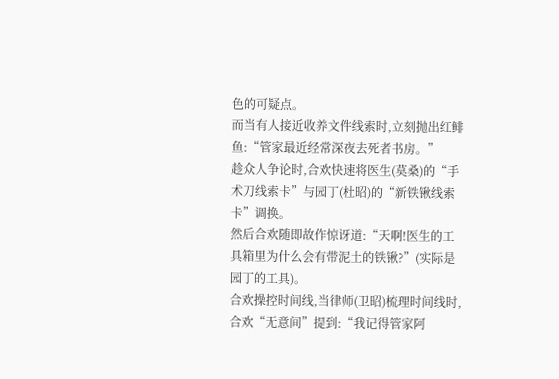色的可疑点。
而当有人接近收养文件线索时,立刻抛出红鲱鱼:“管家最近经常深夜去死者书房。”
趁众人争论时,合欢快速将医生(莫桑)的“手术刀线索卡”与园丁(杜昭)的“新铁锹线索卡”调换。
然后合欢随即故作惊讶道:“天啊!医生的工具箱里为什么会有带泥土的铁锹?”(实际是园丁的工具)。
合欢操控时间线,当律师(卫昭)梳理时间线时,合欢“无意间”提到:“我记得管家阿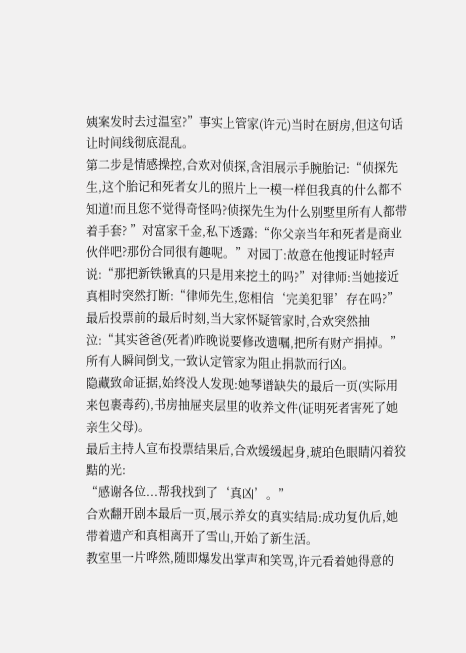姨案发时去过温室?”事实上管家(许元)当时在厨房,但这句话让时间线彻底混乱。
第二步是情感操控,合欢对侦探,含泪展示手腕胎记:“侦探先生,这个胎记和死者女儿的照片上一模一样但我真的什么都不知道!而且您不觉得奇怪吗?侦探先生为什么别墅里所有人都带着手套? ”对富家千金,私下透露:“你父亲当年和死者是商业伙伴吧?那份合同很有趣呢。”对园丁:故意在他搜证时轻声说:“那把新铁锹真的只是用来挖土的吗?”对律师:当她接近真相时突然打断:“律师先生,您相信‘完美犯罪’存在吗?”
最后投票前的最后时刻,当大家怀疑管家时,合欢突然抽泣:“其实爸爸(死者)昨晚说要修改遗嘱,把所有财产捐掉。”
所有人瞬间倒戈,一致认定管家为阻止捐款而行凶。
隐藏致命证据,始终没人发现:她琴谱缺失的最后一页(实际用来包裹毒药),书房抽屉夹层里的收养文件(证明死者害死了她亲生父母)。
最后主持人宣布投票结果后,合欢缓缓起身,琥珀色眼睛闪着狡黠的光:
“感谢各位...帮我找到了‘真凶’。”
合欢翻开剧本最后一页,展示养女的真实结局:成功复仇后,她带着遗产和真相离开了雪山,开始了新生活。
教室里一片哗然,随即爆发出掌声和笑骂,许元看着她得意的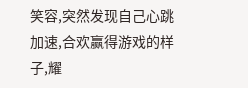笑容,突然发现自己心跳加速,合欢赢得游戏的样子,耀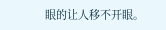眼的让人移不开眼。